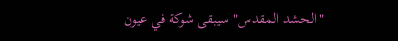"الحشد المقدس" سيبقى شوكة في عيون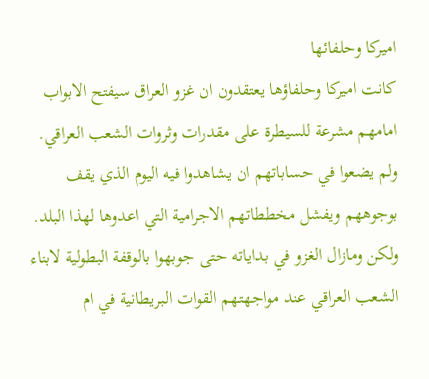اميركا وحلفائها
كانت اميركا وحلفاؤها يعتقدون ان غزو العراق سيفتح الابواب امامهم مشرعة للسيطرة على مقدرات وثروات الشعب العراقي. ولم يضعوا في حساباتهم ان يشاهدوا فيه اليوم الذي يقف بوجوههم ويفشل مخططاتهم الاجرامية التي اعدوها لهذا البلد.
ولكن ومازال الغزو في بداياته حتى جوبهوا بالوقفة البطولية لابناء الشعب العراقي عند مواجهتهم القوات البريطانية في ام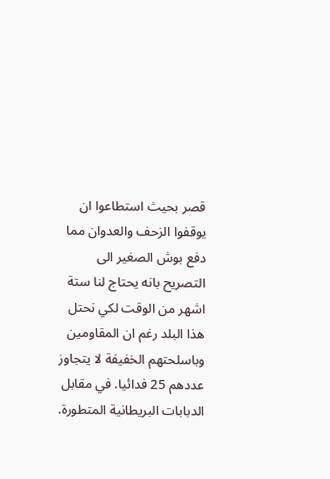قصر بحيث استطاعوا ان يوقفوا الزحف والعدوان مما دفع بوش الصغير الى التصريح بانه يحتاج لنا ستة اشهر من الوقت لكي نحتل هذا البلد رغم ان المقاومين وباسلحتهم الخفيفة لا يتجاوز عددهم 25 فدائيا. في مقابل الدبابات البريطانية المتطورة.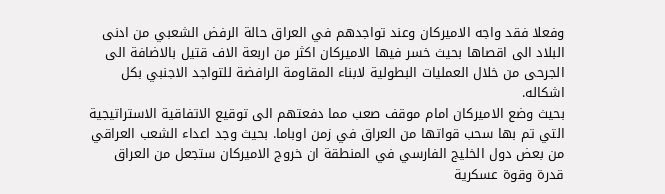وفعلا فقد واجه الاميركان وعند تواجدهم في العراق حالة الرفض الشعبي من ادنى البلاد الى اقصاها بحيث خسر فيها الاميركان اكثر من اربعة الاف قتيل بالاضافة الى الجرحى من خلال العمليات البطولية لابناء المقاومة الرافضة للتواجد الاجنبي بكل اشكاله.
بحيث وضع الاميركان امام موقف صعب مما دفعتهم الى توقيع الاتفاقية الاستراتيجية التي تم بها سحب قواتها من العراق في زمن اوباما. بحيث وجد اعداء الشعب العراقي من بعض دول الخليج الفارسي في المنطقة ان خروج الاميركان ستجعل من العراق قدرة وقوة عسكرية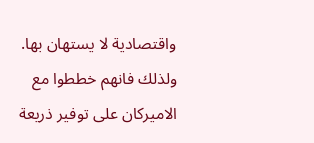واقتصادية لا يستهان بها. ولذلك فانهم خططوا مع الاميركان على توفير ذريعة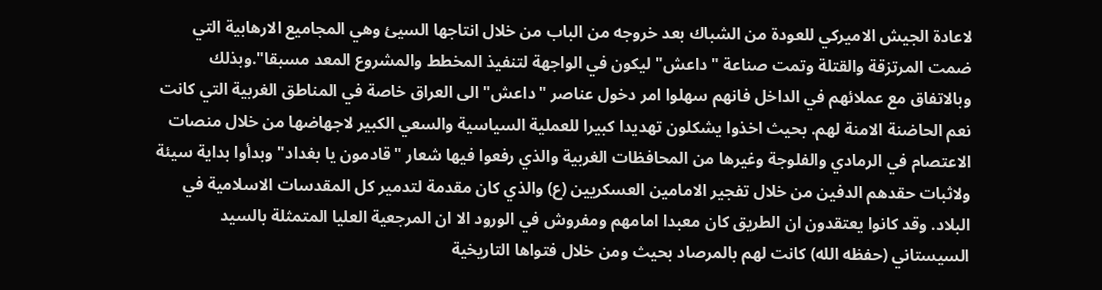لاعادة الجيش الاميركي للعودة من الشباك بعد خروجه من الباب من خلال انتاجها السيئ وهي المجاميع الارهابية التي ضمت المرتزقة والقتلة وتمت صناعة "داعش" ليكون في الواجهة لتنفيذ المخطط والمشروع المعد مسبقا".وبذلك وبالاتفاق مع عملائهم في الداخل فانهم سهلوا امر دخول عناصر "داعش" الى العراق خاصة في المناطق الغربية التي كانت نعم الحاضنة الامنة لهم. بحيث اخذوا يشكلون تهديدا كبيرا للعملية السياسية والسعي الكبير لاجهاضها من خلال منصات الاعتصام في الرمادي والفلوجة وغيرها من المحافظات الغربية والذي رفعوا فيها شعار "قادمون يا بغداد" وبدأوا بداية سيئة ولاثبات حقدهم الدفين من خلال تفجير الامامين العسكريين (ع) والذي كان مقدمة لتدمير كل المقدسات الاسلامية في البلاد. وقد كانوا يعتقدون ان الطريق كان معبدا امامهم ومفروش في الورود الا ان المرجعية العليا المتمثلة بالسيد السيستاني (حفظه الله) كانت لهم بالمرصاد بحيث ومن خلال فتواها التاريخية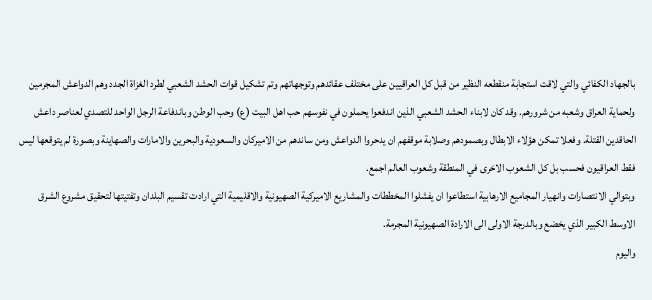بالجهاد الكفائي والتي لاقت استجابة منقطعه النظير من قبل كل العراقيين على مختلف عقائدهم وتوجهاتهم وتم تشكيل قوات الحشد الشعبي لطرد الغزاة الجدد وهم الدواعش المجرمين ولحماية العراق وشعبه من شرورهم. وقد كان لابناء الحشد الشعبي الذين اندفعوا يحملون في نفوسهم حب اهل البيت (ع) وحب الوطن وباندفاعة الرجل الواحد للتصدي لعناصر داعش الحاقدين القتلة. وفعلا تمكن هؤلاء الابطال وبصمودهم وصلابة موقفهم ان يدحروا الدواعش ومن ساندهم من الاميركان والسعودية والبحرين والامارات والصهاينة وبصورة لم يتوقعها ليس فقط العراقيون فحسب بل كل الشعوب الاخرى في المنطقة وشعوب العالم اجمع.
وبتوالي الانتصارات وانهيار المجاميع الارهابية استطاعوا ان يفشلوا المخططات والمشاريع الاميركية الصهيونية والاقليمية التي ارادت تقسيم البلدان وتفتيتها لتحقيق مشروع الشرق الاوسط الكبير الذي يخضع وبالدرجة الاولى الى الارادة الصهيونية المجرمة.
واليوم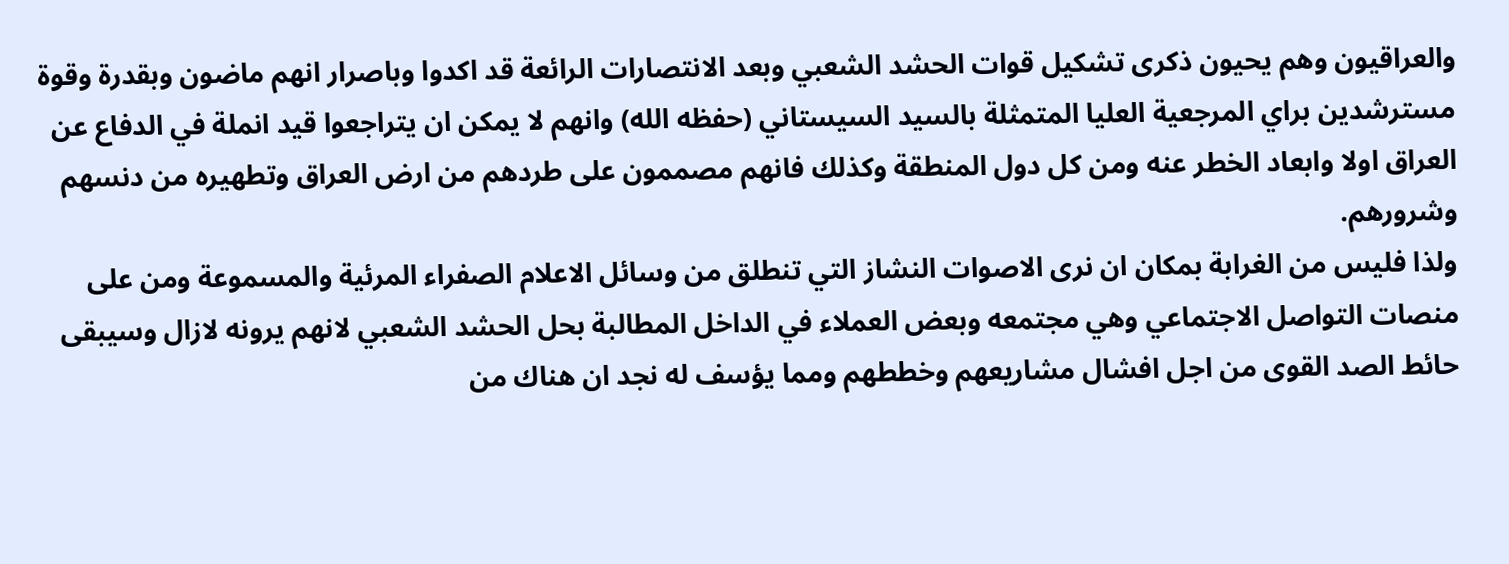والعراقيون وهم يحيون ذكرى تشكيل قوات الحشد الشعبي وبعد الانتصارات الرائعة قد اكدوا وباصرار انهم ماضون وبقدرة وقوة مسترشدين براي المرجعية العليا المتمثلة بالسيد السيستاني (حفظه الله) وانهم لا يمكن ان يتراجعوا قيد انملة في الدفاع عن العراق اولا وابعاد الخطر عنه ومن كل دول المنطقة وكذلك فانهم مصممون على طردهم من ارض العراق وتطهيره من دنسهم وشرورهم.
ولذا فليس من الغرابة بمكان ان نرى الاصوات النشاز التي تنطلق من وسائل الاعلام الصفراء المرئية والمسموعة ومن على منصات التواصل الاجتماعي وهي مجتمعه وبعض العملاء في الداخل المطالبة بحل الحشد الشعبي لانهم يرونه لازال وسيبقى حائط الصد القوى من اجل افشال مشاريعهم وخططهم ومما يؤسف له نجد ان هناك من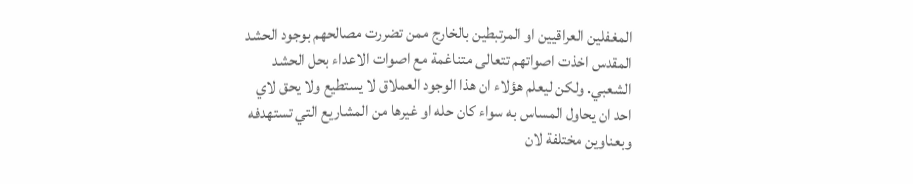المغفلين العراقيين او المرتبطين بالخارج ممن تضررت مصالحهم بوجود الحشد المقدس اخذت اصواتهم تتعالى متناغمة مع اصوات الاعداء بحل الحشد الشعبي. ولكن ليعلم هؤلاء ان هذا الوجود العملاق لا يستطيع ولا يحق لاي احد ان يحاول المساس به سواء كان حله او غيرها من المشاريع التي تستهدفه وبعناوين مختلفة لان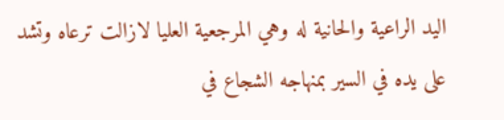اليد الراعية والحانية له وهي المرجعية العليا لازالت ترعاه وتشد على يده في السير بمنهاجه الشجاع في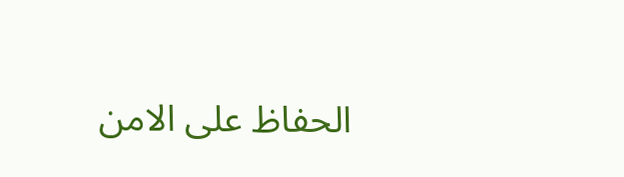الحفاظ على الامن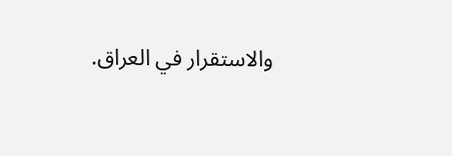والاستقرار في العراق.